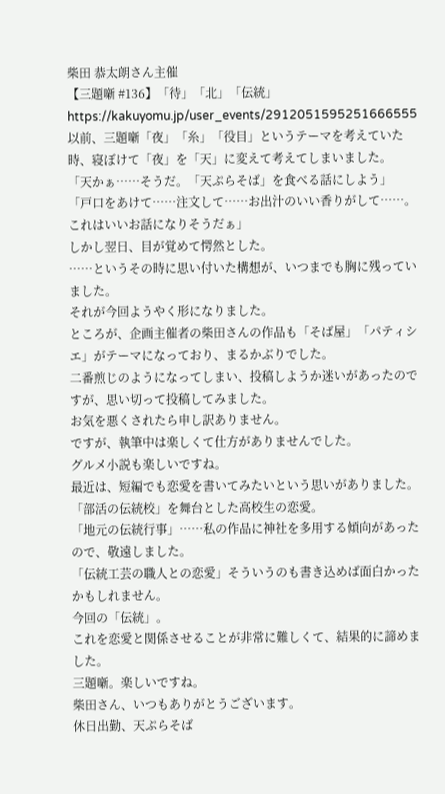柴田 恭太朗さん主催
【三題噺 #136】「待」「北」「伝統」
https://kakuyomu.jp/user_events/2912051595251666555
以前、三題噺「夜」「糸」「役目」というテーマを考えていた時、寝ぼけて「夜」を「天」に変えて考えてしまいました。
「天かぁ……そうだ。「天ぷらそば」を食べる話にしよう」
「戸口をあけて……注文して……お出汁のいい香りがして……。これはいいお話になりそうだぁ」
しかし翌日、目が覚めて愕然とした。
……というその時に思い付いた構想が、いつまでも胸に残っていました。
それが今回ようやく形になりました。
ところが、企画主催者の柴田さんの作品も「そば屋」「パティシエ」がテーマになっており、まるかぶりでした。
二番煎じのようになってしまい、投稿しようか迷いがあったのですが、思い切って投稿してみました。
お気を悪くされたら申し訳ありません。
ですが、執筆中は楽しくて仕方がありませんでした。
グルメ小説も楽しいですね。
最近は、短編でも恋愛を書いてみたいという思いがありました。
「部活の伝統校」を舞台とした高校生の恋愛。
「地元の伝統行事」……私の作品に神社を多用する傾向があったので、敬遠しました。
「伝統工芸の職人との恋愛」そういうのも書き込めば面白かったかもしれません。
今回の「伝統」。
これを恋愛と関係させることが非常に難しくて、結果的に諦めました。
三題噺。楽しいですね。
柴田さん、いつもありがとうございます。
休日出勤、天ぷらそば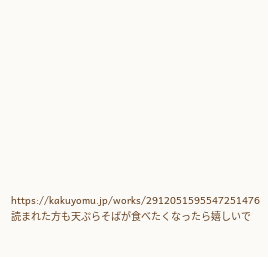https://kakuyomu.jp/works/2912051595547251476
読まれた方も天ぷらそばが食べたくなったら嬉しいで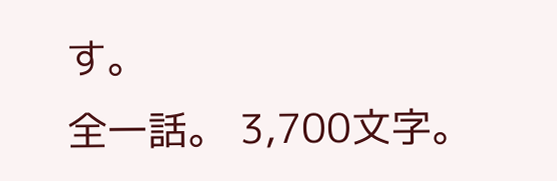す。
全一話。 3,700文字。